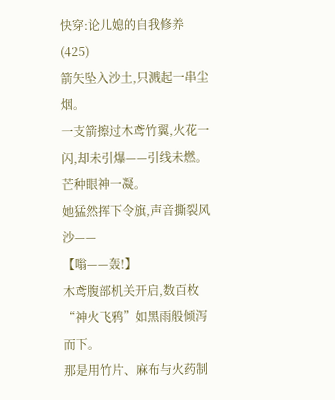快穿:论儿媳的自我修养(425)
箭矢坠入沙土,只溅起一串尘烟。
一支箭擦过木鸢竹翼,火花一闪,却未引爆——引线未燃。
芒种眼神一凝。
她猛然挥下令旗,声音撕裂风沙——
【嗡——轰!】
木鸢腹部机关开启,数百枚“神火飞鸦”如黑雨般倾泻而下。
那是用竹片、麻布与火药制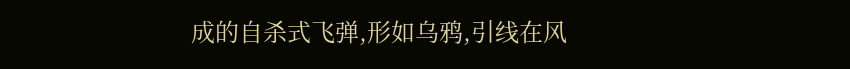成的自杀式飞弹,形如乌鸦,引线在风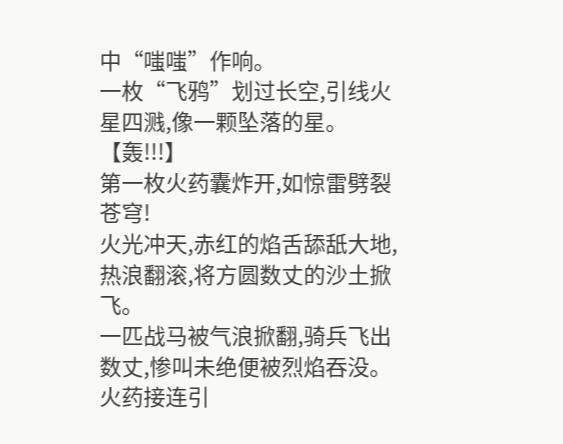中“嗤嗤”作响。
一枚“飞鸦”划过长空,引线火星四溅,像一颗坠落的星。
【轰!!!】
第一枚火药囊炸开,如惊雷劈裂苍穹!
火光冲天,赤红的焰舌舔舐大地,热浪翻滚,将方圆数丈的沙土掀飞。
一匹战马被气浪掀翻,骑兵飞出数丈,惨叫未绝便被烈焰吞没。
火药接连引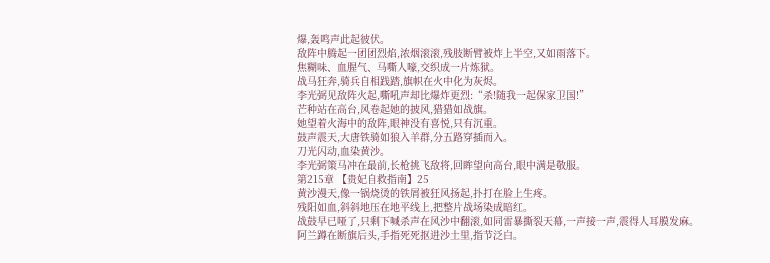爆,轰鸣声此起彼伏。
敌阵中腾起一团团烈焰,浓烟滚滚,残肢断臂被炸上半空,又如雨落下。
焦糊味、血腥气、马嘶人嚎,交织成一片炼狱。
战马狂奔,骑兵自相践踏,旗帜在火中化为灰烬。
李光弼见敌阵火起,嘶吼声却比爆炸更烈:“杀!随我一起保家卫国!”
芒种站在高台,风卷起她的披风,猎猎如战旗。
她望着火海中的敌阵,眼神没有喜悦,只有沉重。
鼓声震天,大唐铁骑如狼入羊群,分五路穿插而入。
刀光闪动,血染黄沙。
李光弼策马冲在最前,长枪挑飞敌将,回眸望向高台,眼中满是敬服。
第215章 【贵妃自救指南】25
黄沙漫天,像一锅烧烫的铁屑被狂风扬起,扑打在脸上生疼。
残阳如血,斜斜地压在地平线上,把整片战场染成暗红。
战鼓早已哑了,只剩下喊杀声在风沙中翻滚,如同雷暴撕裂天幕,一声接一声,震得人耳膜发麻。
阿兰蹲在断旗后头,手指死死抠进沙土里,指节泛白。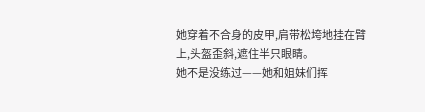她穿着不合身的皮甲,肩带松垮地挂在臂上,头盔歪斜,遮住半只眼睛。
她不是没练过——她和姐妹们挥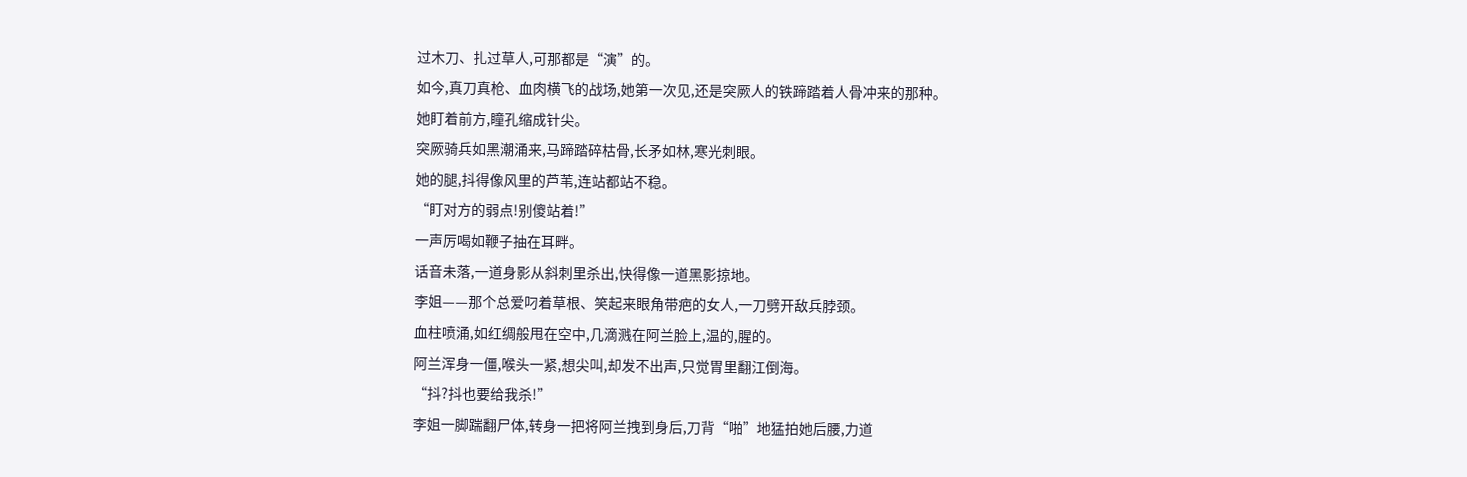过木刀、扎过草人,可那都是“演”的。
如今,真刀真枪、血肉横飞的战场,她第一次见,还是突厥人的铁蹄踏着人骨冲来的那种。
她盯着前方,瞳孔缩成针尖。
突厥骑兵如黑潮涌来,马蹄踏碎枯骨,长矛如林,寒光刺眼。
她的腿,抖得像风里的芦苇,连站都站不稳。
“盯对方的弱点!别傻站着!”
一声厉喝如鞭子抽在耳畔。
话音未落,一道身影从斜刺里杀出,快得像一道黑影掠地。
李姐——那个总爱叼着草根、笑起来眼角带疤的女人,一刀劈开敌兵脖颈。
血柱喷涌,如红绸般甩在空中,几滴溅在阿兰脸上,温的,腥的。
阿兰浑身一僵,喉头一紧,想尖叫,却发不出声,只觉胃里翻江倒海。
“抖?抖也要给我杀!”
李姐一脚踹翻尸体,转身一把将阿兰拽到身后,刀背“啪”地猛拍她后腰,力道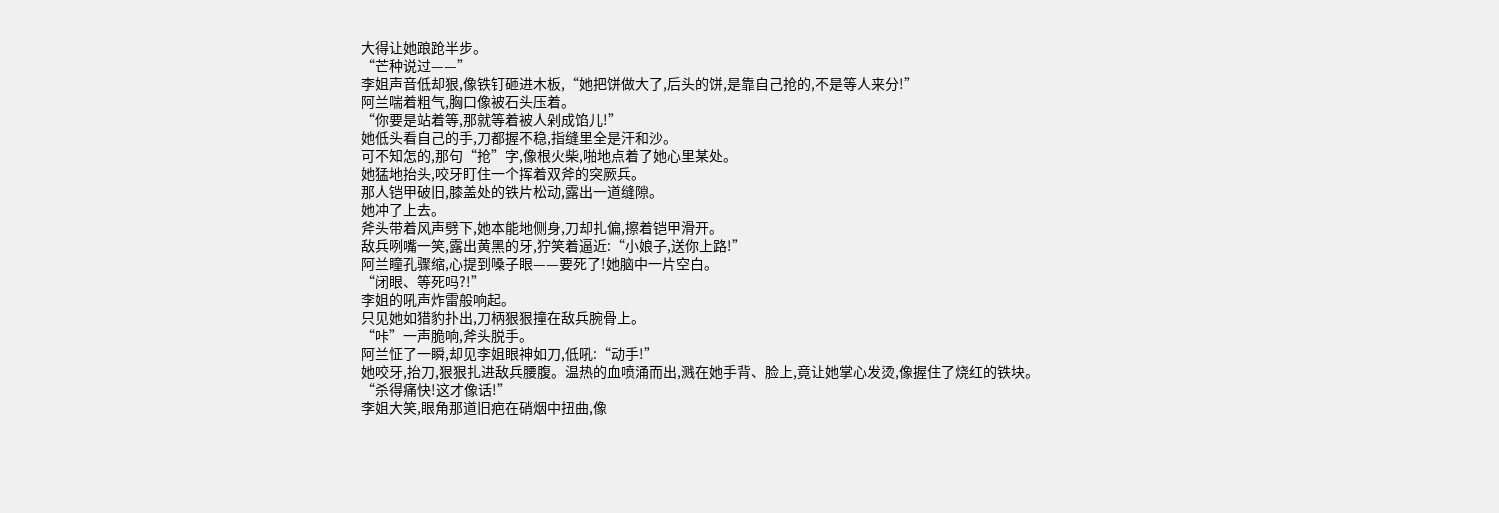大得让她踉跄半步。
“芒种说过——”
李姐声音低却狠,像铁钉砸进木板,“她把饼做大了,后头的饼,是靠自己抢的,不是等人来分!”
阿兰喘着粗气,胸口像被石头压着。
“你要是站着等,那就等着被人剁成馅儿!”
她低头看自己的手,刀都握不稳,指缝里全是汗和沙。
可不知怎的,那句“抢”字,像根火柴,啪地点着了她心里某处。
她猛地抬头,咬牙盯住一个挥着双斧的突厥兵。
那人铠甲破旧,膝盖处的铁片松动,露出一道缝隙。
她冲了上去。
斧头带着风声劈下,她本能地侧身,刀却扎偏,擦着铠甲滑开。
敌兵咧嘴一笑,露出黄黑的牙,狞笑着逼近:“小娘子,送你上路!”
阿兰瞳孔骤缩,心提到嗓子眼——要死了!她脑中一片空白。
“闭眼、等死吗?!”
李姐的吼声炸雷般响起。
只见她如猎豹扑出,刀柄狠狠撞在敌兵腕骨上。
“咔”一声脆响,斧头脱手。
阿兰怔了一瞬,却见李姐眼神如刀,低吼:“动手!”
她咬牙,抬刀,狠狠扎进敌兵腰腹。温热的血喷涌而出,溅在她手背、脸上,竟让她掌心发烫,像握住了烧红的铁块。
“杀得痛快!这才像话!”
李姐大笑,眼角那道旧疤在硝烟中扭曲,像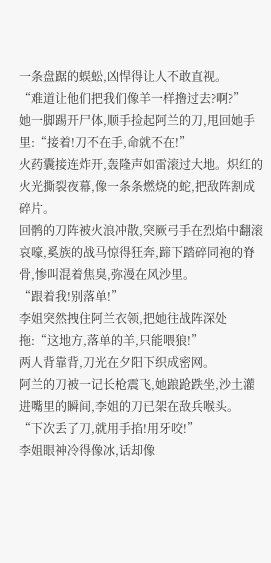一条盘踞的蜈蚣,凶悍得让人不敢直视。
“难道让他们把我们像羊一样撸过去?啊?”
她一脚踢开尸体,顺手捡起阿兰的刀,甩回她手里:“接着!刀不在手,命就不在!”
火药囊接连炸开,轰隆声如雷滚过大地。炽红的火光撕裂夜幕,像一条条燃烧的蛇,把敌阵割成碎片。
回鹘的刀阵被火浪冲散,突厥弓手在烈焰中翻滚哀嚎,奚族的战马惊得狂奔,蹄下踏碎同袍的脊骨,惨叫混着焦臭,弥漫在风沙里。
“跟着我!别落单!”
李姐突然拽住阿兰衣领,把她往战阵深处拖:“这地方,落单的羊,只能喂狼!”
两人背靠背,刀光在夕阳下织成密网。
阿兰的刀被一记长枪震飞,她踉跄跌坐,沙土灌进嘴里的瞬间,李姐的刀已架在敌兵喉头。
“下次丢了刀,就用手掐!用牙咬!”
李姐眼神冷得像冰,话却像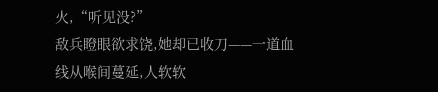火,“听见没?”
敌兵瞪眼欲求饶,她却已收刀——一道血线从喉间蔓延,人软软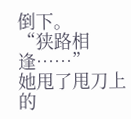倒下。
“狭路相逢……”
她甩了甩刀上的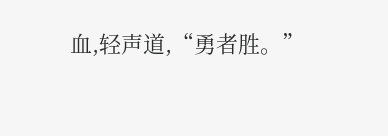血,轻声道,“勇者胜。”